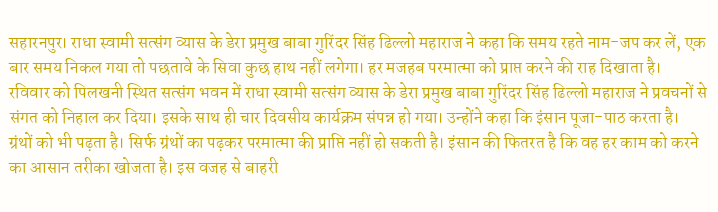सहारनपुर। राधा स्वामी सत्संग व्यास के डेरा प्रमुख बाबा गुरिंदर सिंह ढिल्लो महाराज ने कहा कि समय रहते नाम-जप कर लें, एक बार समय निकल गया तो पछतावे के सिवा कुछ हाथ नहीं लगेगा। हर मजहब परमात्मा को प्राप्त करने की राह दिखाता है।
रविवार को पिलखनी स्थित सत्संग भवन में राधा स्वामी सत्संग व्यास के डेरा प्रमुख बाबा गुरिंदर सिंह ढिल्लो महाराज ने प्रवचनों से संगत को निहाल कर दिया। इसके साथ ही चार दिवसीय कार्यक्रम संपन्न हो गया। उन्होंने कहा कि इंसान पूजा-पाठ करता है। ग्रंथों को भी पढ़ता है। सिर्फ ग्रंथों का पढ़कर परमात्मा की प्राप्ति नहीं हो सकती है। इंसान की फितरत है कि वह हर काम को करने का आसान तरीका खोजता है। इस वजह से बाहरी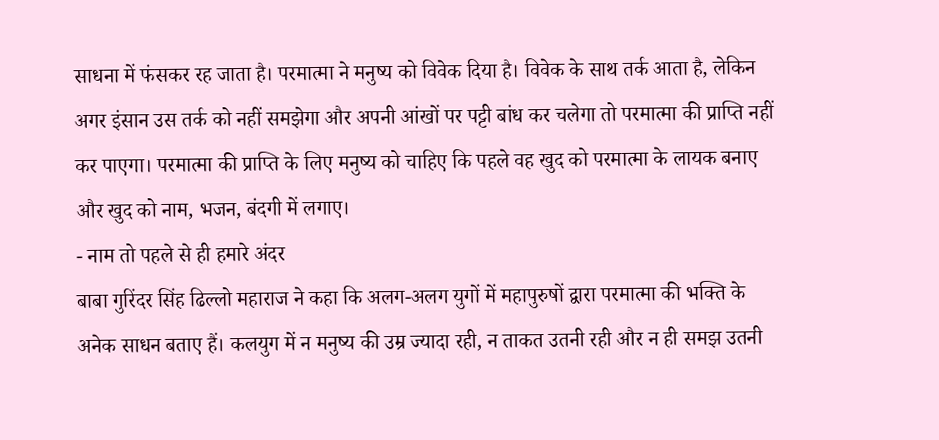साधना में फंसकर रह जाता है। परमात्मा ने मनुष्य को विवेक दिया है। विवेक के साथ तर्क आता है, लेकिन अगर इंसान उस तर्क को नहीं समझेगा और अपनी आंखों पर पट्टी बांध कर चलेगा तो परमात्मा की प्राप्ति नहीं कर पाएगा। परमात्मा की प्राप्ति के लिए मनुष्य को चाहिए कि पहले वह खुद को परमात्मा के लायक बनाए और खुद को नाम, भजन, बंदगी में लगाए।
- नाम तो पहले से ही हमारे अंदर
बाबा गुरिंदर सिंह ढिल्लो महाराज ने कहा कि अलग-अलग युगों में महापुरुषों द्वारा परमात्मा की भक्ति के अनेक साधन बताए हैं। कलयुग में न मनुष्य की उम्र ज्यादा रही, न ताकत उतनी रही और न ही समझ उतनी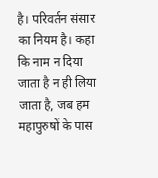है। परिवर्तन संसार का नियम है। कहा कि नाम न दिया जाता है न ही लिया जाता है, जब हम महापुरुषों के पास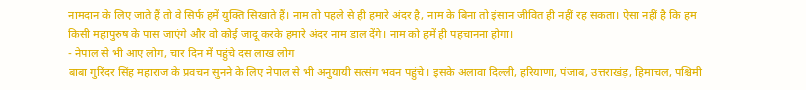नामदान के लिए जाते हैं तो वे सिर्फ हमें युक्ति सिखाते हैं। नाम तो पहले से ही हमारे अंदर है, नाम के बिना तो इंसान जीवित ही नहीं रह सकता। ऐसा नहीं है कि हम किसी महापुरुष के पास जाएंगे और वो कोई जादू करके हमारे अंदर नाम डाल देंगे। नाम को हमें ही पहचानना होगा।
- नेपाल से भी आए लोग, चार दिन में पहुंचे दस लाख लोग
बाबा गुरिंदर सिंह महाराज के प्रवचन सुनने के लिए नेपाल से भी अनुयायी सत्संग भवन पहुंचे। इसके अलावा दिल्ली, हरियाणा, पंजाब, उत्तराखंड़, हिमाचल, पश्चिमी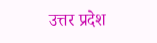उत्तर प्रदेश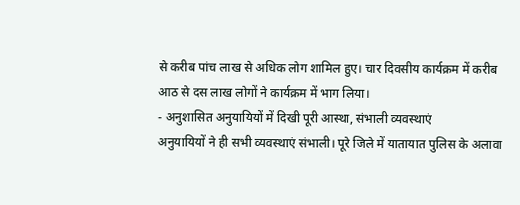से करीब पांच लाख से अधिक लोग शामिल हुए। चार दिवसीय कार्यक्रम में करीब आठ से दस लाख लोगों ने कार्यक्रम में भाग लिया।
- अनुशासित अनुयायियों में दिखी पूरी आस्था, संभाली व्यवस्थाएं
अनुयायियों ने ही सभी व्यवस्थाएं संभाली। पूरे जिले में यातायात पुलिस के अलावा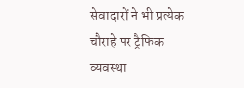सेवादारों ने भी प्रत्येक चौराहे पर ट्रैफिक व्यवस्था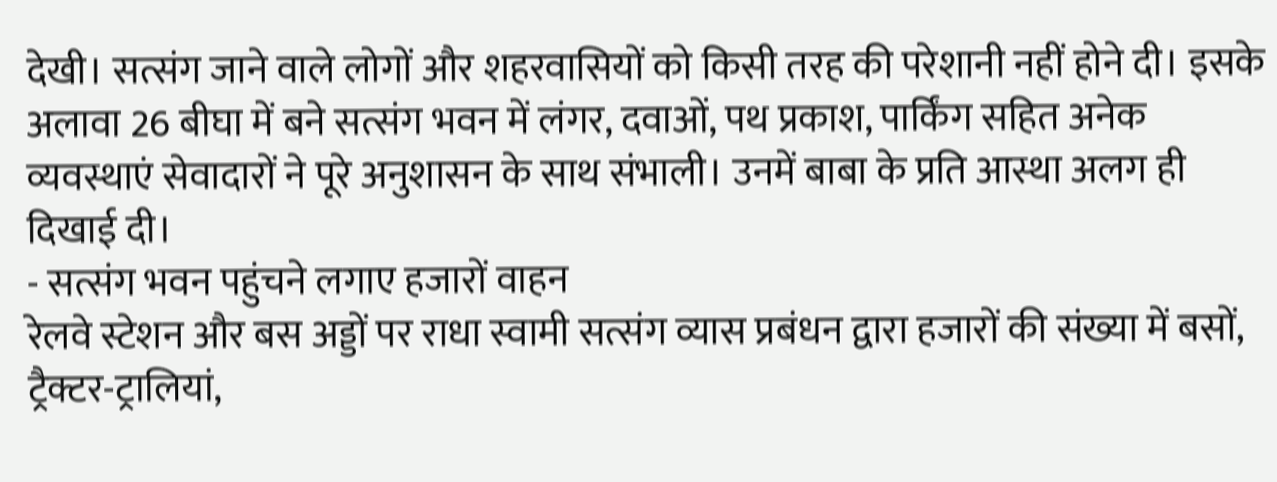देखी। सत्संग जाने वाले लोगों और शहरवासियों को किसी तरह की परेशानी नहीं होने दी। इसके अलावा 26 बीघा में बने सत्संग भवन में लंगर, दवाओं, पथ प्रकाश, पार्किंग सहित अनेक व्यवस्थाएं सेवादारों ने पूरे अनुशासन के साथ संभाली। उनमें बाबा के प्रति आस्था अलग ही दिखाई दी।
- सत्संग भवन पहुंचने लगाए हजारों वाहन
रेलवे स्टेशन और बस अड्डों पर राधा स्वामी सत्संग व्यास प्रबंधन द्वारा हजारों की संख्या में बसों, ट्रैक्टर-ट्रालियां,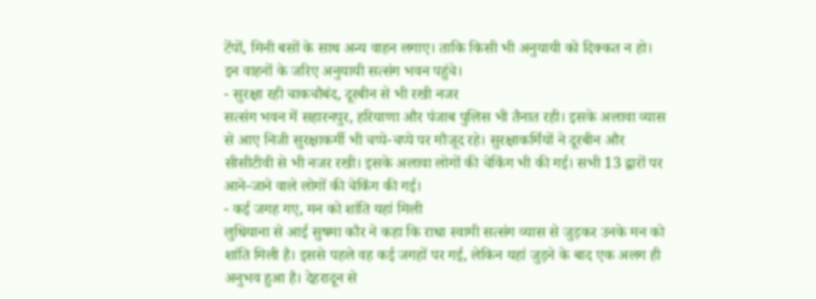टेंपों, मिनी बसों के साथ अन्य वाहन लगाए। ताकि किसी भी अनुयायी को दिक्कत न हो। इन वाहनों के जरिए अनुयायी सत्संग भवन पहुंचे।
- सुरक्षा रही चाकचौबंद, दूरबीन से भी रखी नजर
सत्संग भवन में सहारनपुर, हरियाणा और पंजाब पुलिस भी तैनात रही। इसके अलावा व्यास से आए निजी सुरक्षाकर्मी भी चप्पे-चप्पे पर मौजूद रहे। सुरक्षाकर्मियों ने दूरबीन और सीसीटीवी से भी नजर रखी। इसके अलावा लोगों की चेकिंग भी की गई। सभी 13 द्वारों पर आने-जाने वाले लोगों की चेकिंग की गई।
- कई जगह गए, मन को शांति यहां मिली
लुधियाना से आई सुषमा कौर ने कहा कि राधा स्वामी सत्संग व्यास से जुड़कर उनके मन को शांति मिली है। इससे पहले वह कई जगहों पर गई, लेकिन यहां जुड़ने के बाद एक अलग ही अनुभव हुआ है। देहरादून से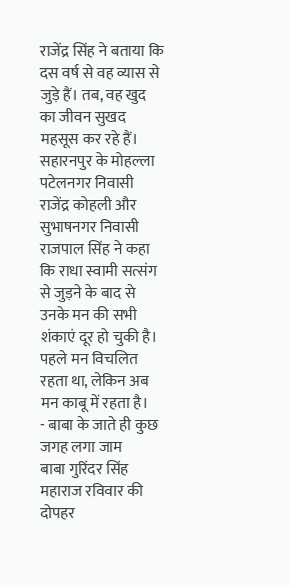राजेंद्र सिंह ने बताया कि दस वर्ष से वह व्यास से जुड़े हैं। तब, वह खुद का जीवन सुखद महसूस कर रहे हैं। सहारनपुर के मोहल्ला पटेलनगर निवासी राजेंद्र कोहली और सुभाषनगर निवासी राजपाल सिंह ने कहा कि राधा स्वामी सत्संग से जुड़ने के बाद से उनके मन की सभी शंकाएं दूर हो चुकी है। पहले मन विचलित रहता था, लेकिन अब मन काबू में रहता है।
- बाबा के जाते ही कुछ जगह लगा जाम
बाबा गुरिंदर सिंह महाराज रविवार की दोपहर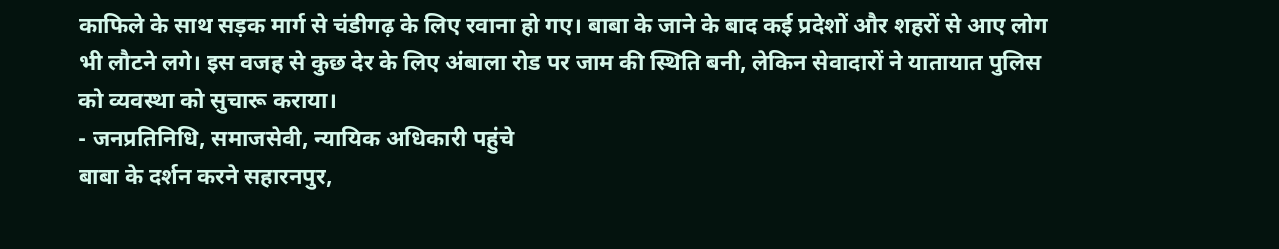काफिले के साथ सड़क मार्ग से चंडीगढ़ के लिए रवाना हो गए। बाबा के जाने के बाद कई प्रदेशों और शहरों से आए लोग भी लौटने लगे। इस वजह से कुछ देर के लिए अंबाला रोड पर जाम की स्थिति बनी, लेकिन सेवादारों ने यातायात पुलिस को व्यवस्था को सुचारू कराया।
- जनप्रतिनिधि, समाजसेवी, न्यायिक अधिकारी पहुंचे
बाबा के दर्शन करने सहारनपुर,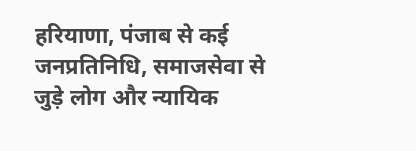हरियाणा, पंजाब से कई जनप्रतिनिधि, समाजसेवा से जुड़े लोग और न्यायिक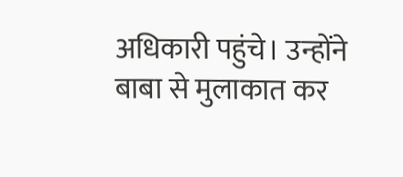अधिकारी पहुंचे। उन्होंने बाबा से मुलाकात कर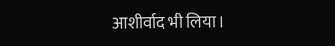आशीर्वाद भी लिया।